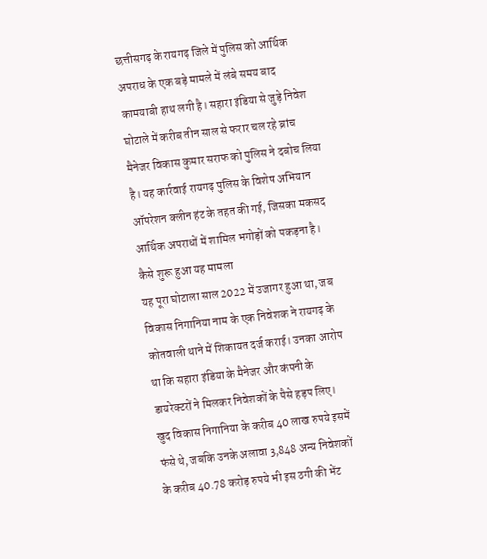छत्तीसगढ़ के रायगढ़ जिले में पुलिस को आर्थिक अपराध के एक बड़े मामले में लंबे समय बाद कामयाबी हाथ लगी है। सहारा इंडिया से जुड़े निवेश घोटाले में करीब तीन साल से फरार चल रहे ब्रांच मैनेजर विकास कुमार सराफ को पुलिस ने दबोच लिया है। यह कार्रवाई रायगढ़ पुलिस के विशेष अभियान ऑपरेशन क्लीन हंट के तहत की गई, जिसका मकसद आर्थिक अपराधों में शामिल भगोड़ों को पकड़ना है।
कैसे शुरू हुआ यह मामला
यह पूरा घोटाला साल 2022 में उजागर हुआ था, जब विकास निगानिया नाम के एक निवेशक ने रायगढ़ के कोतवाली थाने में शिकायत दर्ज कराई। उनका आरोप था कि सहारा इंडिया के मैनेजर और कंपनी के डायरेक्टरों ने मिलकर निवेशकों के पैसे हड़प लिए। खुद विकास निगानिया के करीब 40 लाख रुपये इसमें फंसे थे, जबकि उनके अलावा 3,848 अन्य निवेशकों के करीब 40.78 करोड़ रुपये भी इस ठगी की भेंट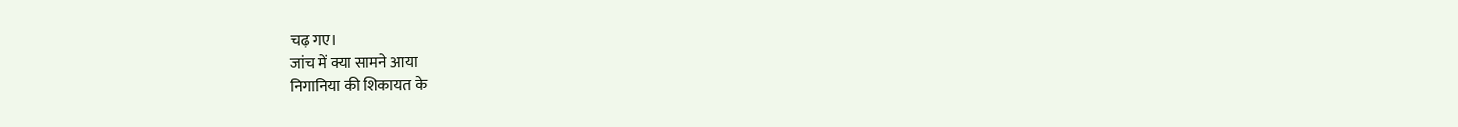चढ़ गए।
जांच में क्या सामने आया
निगानिया की शिकायत के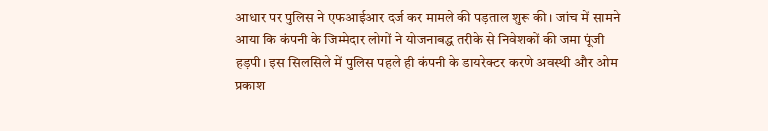आधार पर पुलिस ने एफआईआर दर्ज कर मामले की पड़ताल शुरू की। जांच में सामने आया कि कंपनी के जिम्मेदार लोगों ने योजनाबद्ध तरीके से निवेशकों की जमा पूंजी हड़पी। इस सिलसिले में पुलिस पहले ही कंपनी के डायरेक्टर करणे अवस्थी और ओम प्रकाश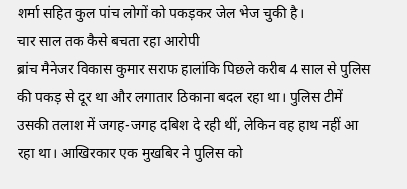शर्मा सहित कुल पांच लोगों को पकड़कर जेल भेज चुकी है।
चार साल तक कैसे बचता रहा आरोपी
ब्रांच मैनेजर विकास कुमार सराफ हालांकि पिछले करीब 4 साल से पुलिस की पकड़ से दूर था और लगातार ठिकाना बदल रहा था। पुलिस टीमें उसकी तलाश में जगह-जगह दबिश दे रही थीं, लेकिन वह हाथ नहीं आ रहा था। आखिरकार एक मुखबिर ने पुलिस को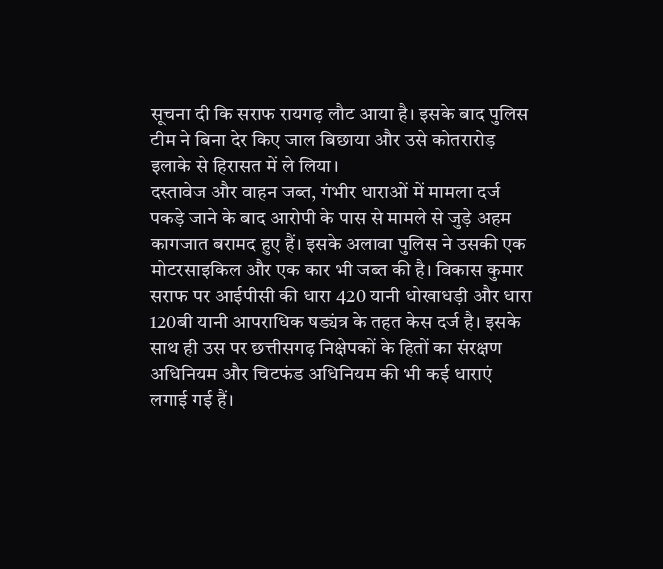सूचना दी कि सराफ रायगढ़ लौट आया है। इसके बाद पुलिस टीम ने बिना देर किए जाल बिछाया और उसे कोतरारोड़ इलाके से हिरासत में ले लिया।
दस्तावेज और वाहन जब्त, गंभीर धाराओं में मामला दर्ज
पकड़े जाने के बाद आरोपी के पास से मामले से जुड़े अहम कागजात बरामद हुए हैं। इसके अलावा पुलिस ने उसकी एक मोटरसाइकिल और एक कार भी जब्त की है। विकास कुमार सराफ पर आईपीसी की धारा 420 यानी धोखाधड़ी और धारा 120बी यानी आपराधिक षड्यंत्र के तहत केस दर्ज है। इसके साथ ही उस पर छत्तीसगढ़ निक्षेपकों के हितों का संरक्षण अधिनियम और चिटफंड अधिनियम की भी कई धाराएं लगाई गई हैं।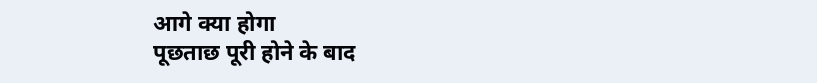आगे क्या होगा
पूछताछ पूरी होने के बाद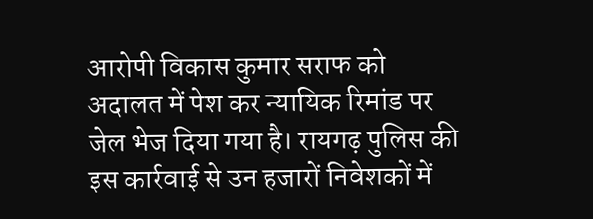आरोपी विकास कुमार सराफ को अदालत में पेश कर न्यायिक रिमांड पर जेल भेज दिया गया है। रायगढ़ पुलिस की इस कार्रवाई से उन हजारों निवेशकों में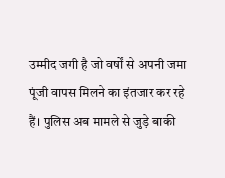उम्मीद जगी है जो वर्षों से अपनी जमा पूंजी वापस मिलने का इंतजार कर रहे हैं। पुलिस अब मामले से जुड़े बाकी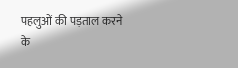पहलुओं की पड़ताल करने के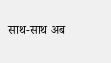साथ-साथ अब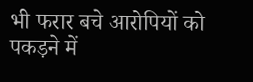भी फरार बचे आरोपियों को पकड़ने में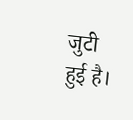जुटी हुई है।